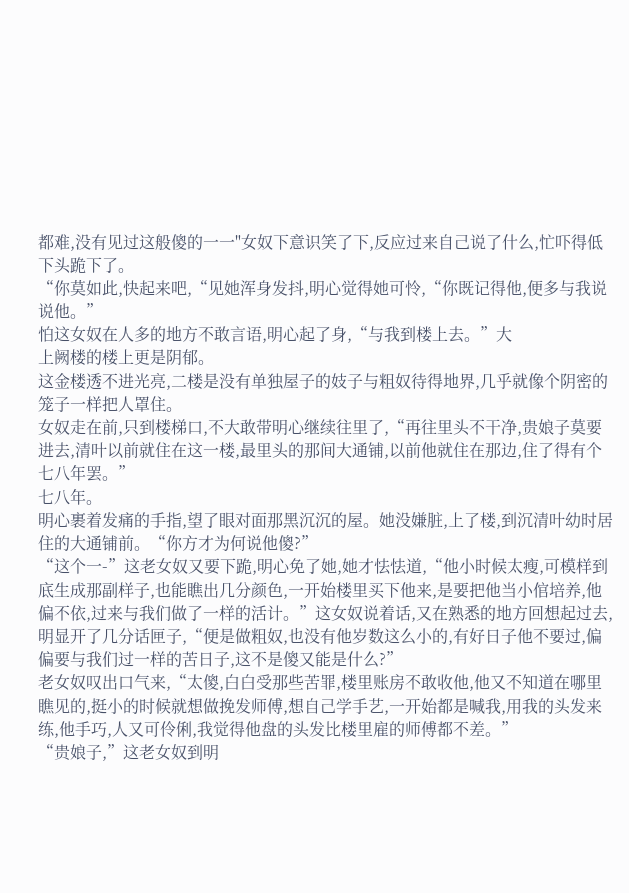都难,没有见过这般傻的一一"女奴下意识笑了下,反应过来自己说了什么,忙吓得低下头跪下了。
“你莫如此,快起来吧,“见她浑身发抖,明心觉得她可怜,“你既记得他,便多与我说说他。”
怕这女奴在人多的地方不敢言语,明心起了身,“与我到楼上去。”大
上阙楼的楼上更是阴郁。
这金楼透不进光亮,二楼是没有单独屋子的妓子与粗奴待得地界,几乎就像个阴密的笼子一样把人罩住。
女奴走在前,只到楼梯口,不大敢带明心继续往里了,“再往里头不干净,贵娘子莫要进去,清叶以前就住在这一楼,最里头的那间大通铺,以前他就住在那边,住了得有个七八年罢。”
七八年。
明心裹着发痛的手指,望了眼对面那黑沉沉的屋。她没嫌脏,上了楼,到沉清叶幼时居住的大通铺前。“你方才为何说他傻?”
“这个一-”这老女奴又要下跪,明心免了她,她才怯怯道,“他小时候太瘦,可模样到底生成那副样子,也能瞧出几分颜色,一开始楼里买下他来,是要把他当小倌培养,他偏不依,过来与我们做了一样的活计。”这女奴说着话,又在熟悉的地方回想起过去,明显开了几分话匣子,“便是做粗奴,也没有他岁数这么小的,有好日子他不要过,偏偏要与我们过一样的苦日子,这不是傻又能是什么?”
老女奴叹出口气来,“太傻,白白受那些苦罪,楼里账房不敢收他,他又不知道在哪里瞧见的,挺小的时候就想做挽发师傅,想自己学手艺,一开始都是喊我,用我的头发来练,他手巧,人又可伶俐,我觉得他盘的头发比楼里雇的师傅都不差。”
“贵娘子,”这老女奴到明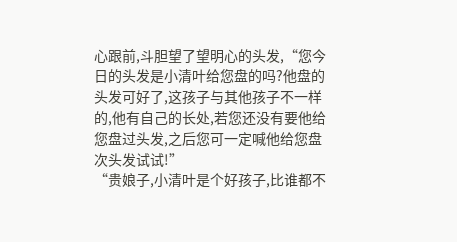心跟前,斗胆望了望明心的头发,“您今日的头发是小清叶给您盘的吗?他盘的头发可好了,这孩子与其他孩子不一样的,他有自己的长处,若您还没有要他给您盘过头发,之后您可一定喊他给您盘次头发试试!”
“贵娘子,小清叶是个好孩子,比谁都不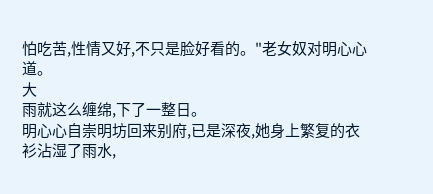怕吃苦,性情又好,不只是脸好看的。"老女奴对明心心道。
大
雨就这么缠绵,下了一整日。
明心心自崇明坊回来别府,已是深夜,她身上繁复的衣衫沾湿了雨水,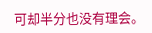可却半分也没有理会。